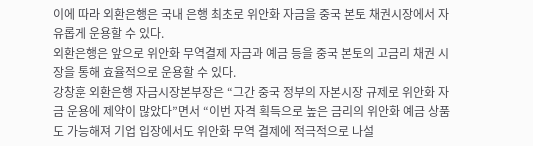이에 따라 외환은행은 국내 은행 최초로 위안화 자금을 중국 본토 채권시장에서 자유롭게 운용할 수 있다.
외환은행은 앞으로 위안화 무역결제 자금과 예금 등을 중국 본토의 고금리 채권 시장을 통해 효율적으로 운용할 수 있다.
강창훈 외환은행 자금시장본부장은 “그간 중국 정부의 자본시장 규제로 위안화 자금 운용에 제약이 많았다”면서 “이번 자격 획득으로 높은 금리의 위안화 예금 상품도 가능해져 기업 입장에서도 위안화 무역 결제에 적극적으로 나설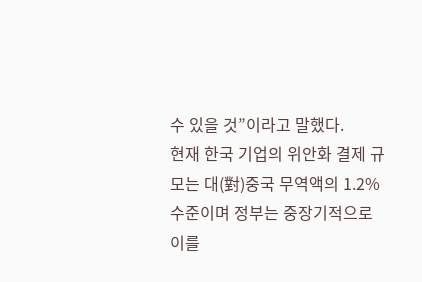수 있을 것”이라고 말했다.
현재 한국 기업의 위안화 결제 규모는 대(對)중국 무역액의 1.2% 수준이며 정부는 중장기적으로 이를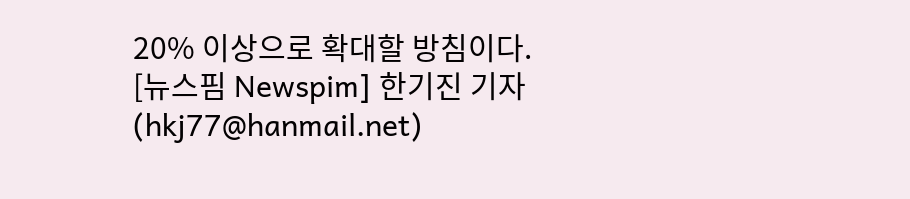20% 이상으로 확대할 방침이다.
[뉴스핌 Newspim] 한기진 기자 (hkj77@hanmail.net)